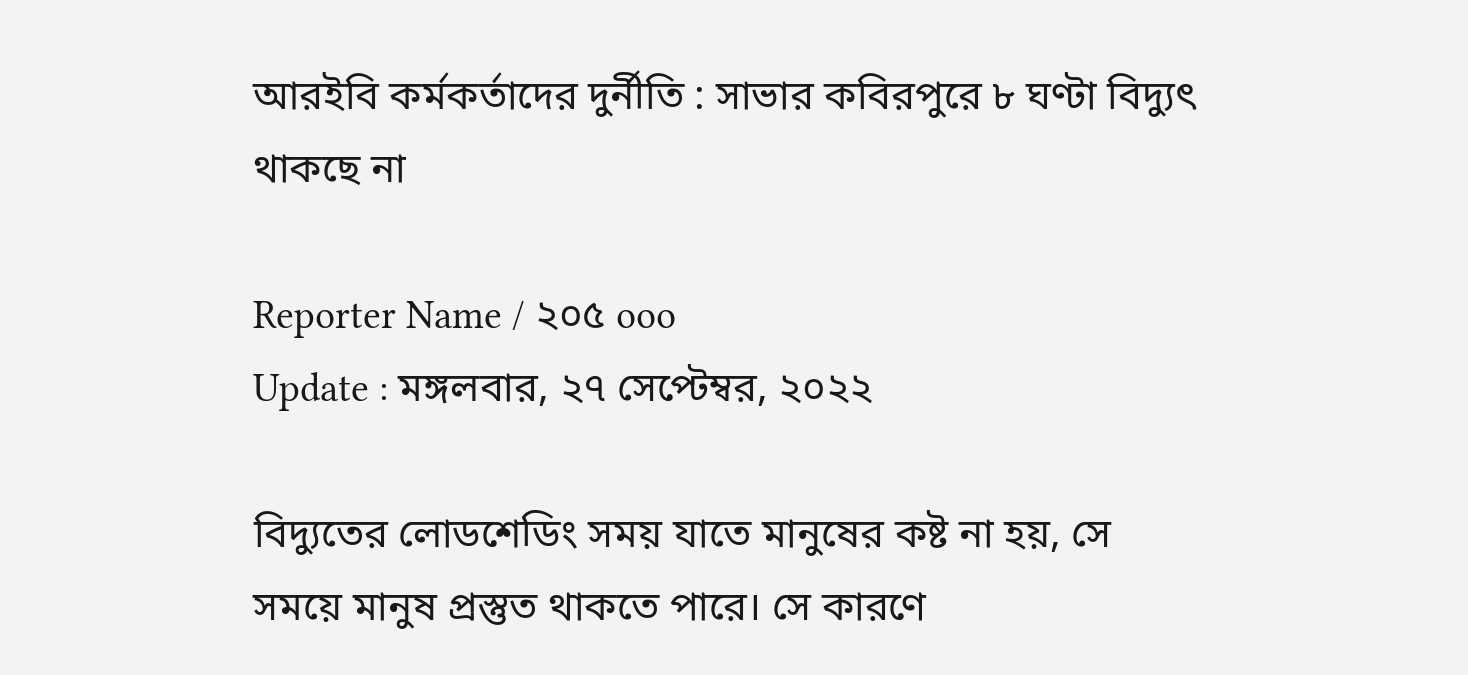আরইবি কর্মকর্তাদের দুর্নীতি : সাভার কবিরপুরে ৮ ঘণ্টা বিদ্যুৎ থাকছে না

Reporter Name / ২০৫ ooo
Update : মঙ্গলবার, ২৭ সেপ্টেম্বর, ২০২২

বিদ্যুতের লোডশেডিং সময় যাতে মানুষের কষ্ট না হয়, সে সময়ে মানুষ প্রস্তুত থাকতে পারে। সে কারণে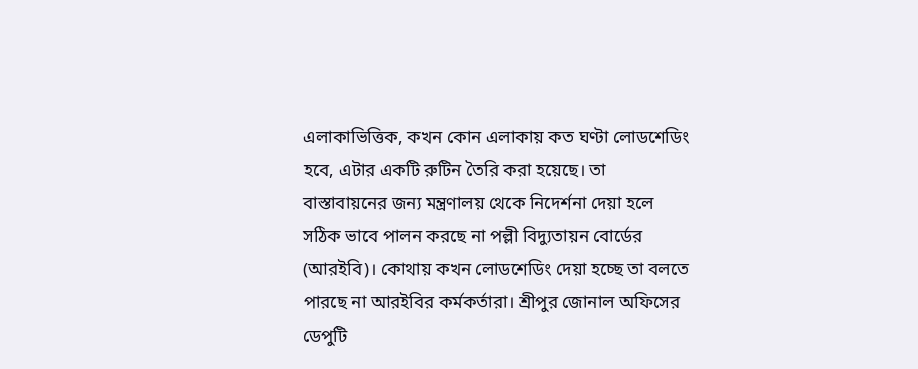এলাকাভিত্তিক, কখন কোন এলাকায় কত ঘণ্টা লোডশেডিং হবে, এটার একটি রুটিন তৈরি করা হয়েছে। তা বাস্তাবায়নের জন্য মন্ত্রণালয় থেকে নিদের্শনা দেয়া হলে সঠিক ভাবে পালন করছে না পল্লী বিদ্যুতায়ন বোর্ডের (আরইবি)। কোথায় কখন লোডশেডিং দেয়া হচ্ছে তা বলতে পারছে না আরইবির কর্মকর্তারা। শ্রীপুর জোনাল অফিসের ডেপুটি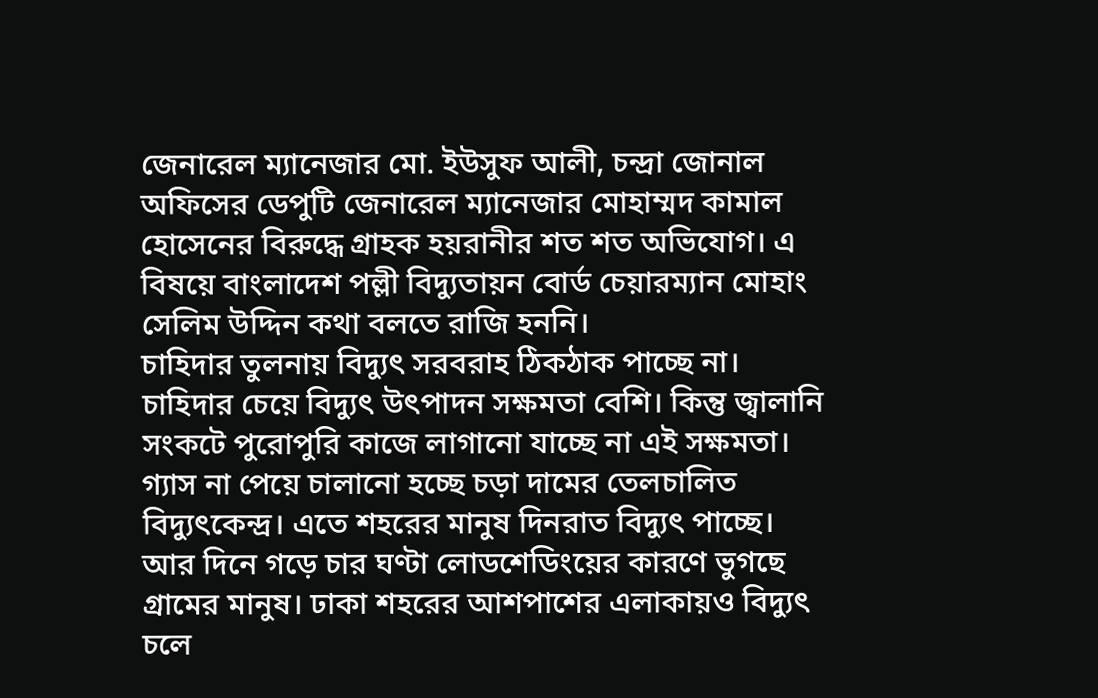জেনারেল ম্যানেজার মো. ইউসুফ আলী, চন্দ্রা জোনাল অফিসের ডেপুটি জেনারেল ম্যানেজার মোহাম্মদ কামাল হোসেনের বিরুদ্ধে গ্রাহক হয়রানীর শত শত অভিযোগ। এ বিষয়ে বাংলাদেশ পল্লী বিদ্যুতায়ন বোর্ড চেয়ারম্যান মোহাং সেলিম উদ্দিন কথা বলতে রাজি হননি।
চাহিদার তুলনায় বিদ্যুৎ সরবরাহ ঠিকঠাক পাচ্ছে না। চাহিদার চেয়ে বিদ্যুৎ উৎপাদন সক্ষমতা বেশি। কিন্তু জ্বালানি সংকটে পুরোপুরি কাজে লাগানো যাচ্ছে না এই সক্ষমতা। গ্যাস না পেয়ে চালানো হচ্ছে চড়া দামের তেলচালিত বিদ্যুৎকেন্দ্র। এতে শহরের মানুষ দিনরাত বিদ্যুৎ পাচ্ছে। আর দিনে গড়ে চার ঘণ্টা লোডশেডিংয়ের কারণে ভুগছে গ্রামের মানুষ। ঢাকা শহরের আশপাশের এলাকায়ও বিদ্যুৎ চলে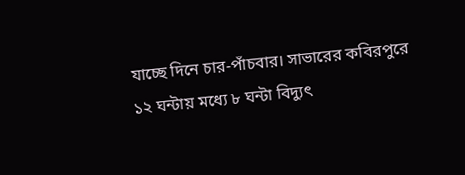যাচ্ছে দিনে চার-পাঁচবার। সাভারের কবিরপুরে ১২ ঘন্টায় মধ্যে ৮ ঘন্টা বিদ্যুৎ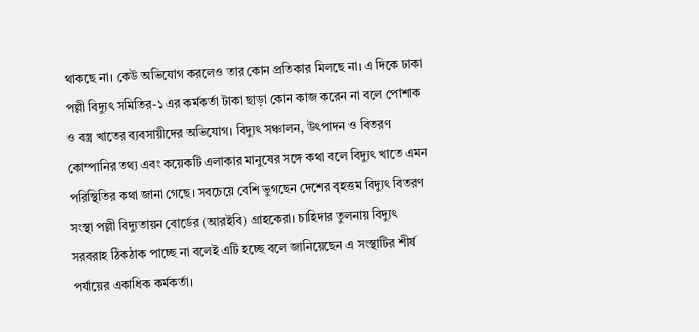থাকছে না। কেউ অভিযোগ করলেও তার কোন প্রতিকার মিলছে না। এ দিকে ঢাকা পল্লী বিদ্যুৎ সমিতির-১ এর কর্মকর্তা টাকা ছাড়া কোন কাজ করেন না বলে পোশাক ও বস্ত্র খাতের ব্যবসায়ীদের অভিযোগ। বিদ্যুৎ সঞ্চালন, উৎপাদন ও বিতরণ কোম্পানির তথ্য এবং কয়েকটি এলাকার মানুষের সঙ্গে কথা বলে বিদ্যুৎ খাতে এমন পরিস্থিতির কথা জানা গেছে। সবচেয়ে বেশি ভুগছেন দেশের বৃহত্তম বিদ্যুৎ বিতরণ সংস্থা পল্লী বিদ্যুতায়ন বোর্ডের (আরইবি) গ্রাহকেরা। চাহিদার তুলনায় বিদ্যুৎ সরবরাহ ঠিকঠাক পাচ্ছে না বলেই এটি হচ্ছে বলে জানিয়েছেন এ সংস্থাটির শীর্ষ পর্যায়ের একাধিক কর্মকর্তা।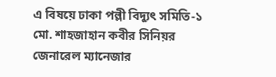এ বিষয়ে ঢাকা পল্লী বিদ্যুৎ সমিতি-১ মো. শাহজাহান কবীর সিনিয়র জেনারেল ম্যানেজার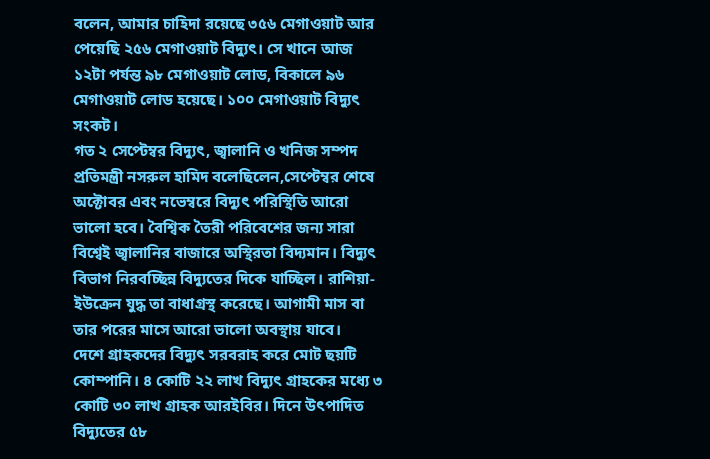বলেন, আমার চাহিদা রয়েছে ৩৫৬ মেগাওয়াট আর পেয়েছি ২৫৬ মেগাওয়াট বিদ্যুৎ। সে খানে আজ ১২টা পর্যন্ত ৯৮ মেগাওয়াট লোড, বিকালে ৯৬ মেগাওয়াট লোড হয়েছে। ১০০ মেগাওয়াট বিদ্যুৎ সংকট।
গত ২ সেপ্টেম্বর বিদ্যুৎ, জ্বালানি ও খনিজ সম্পদ প্রতিমন্ত্রী নসরুল হামিদ বলেছিলেন,সেপ্টেম্বর শেষে অক্টোবর এবং নভেম্বরে বিদ্যুৎ পরিস্থিতি আরো ভালো হবে। বৈশ্বিক তৈরী পরিবেশের জন্য সারা বিশ্বেই জ্বালানির বাজারে অস্থিরতা বিদ্যমান। বিদ্যুৎ বিভাগ নিরবচ্ছিন্ন বিদ্যুতের দিকে যাচ্ছিল। রাশিয়া-ইউক্রেন যুদ্ধ তা বাধাগ্রস্থ করেছে। আগামী মাস বা তার পরের মাসে আরো ভালো অবস্থায় যাবে।
দেশে গ্রাহকদের বিদ্যুৎ সরবরাহ করে মোট ছয়টি কোম্পানি। ৪ কোটি ২২ লাখ বিদ্যুৎ গ্রাহকের মধ্যে ৩ কোটি ৩০ লাখ গ্রাহক আরইবির। দিনে উৎপাদিত বিদ্যুতের ৫৮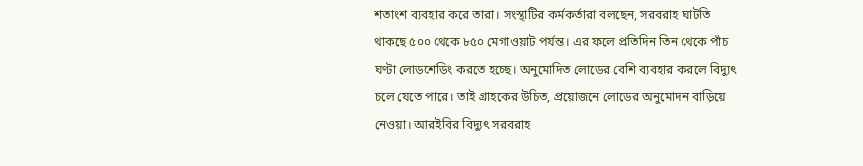শতাংশ ব্যবহার করে তারা। সংস্থাটির কর্মকর্তারা বলছেন, সরবরাহ ঘাটতি থাকছে ৫০০ থেকে ৮৫০ মেগাওয়াট পর্যন্ত। এর ফলে প্রতিদিন তিন থেকে পাঁচ ঘণ্টা লোডশেডিং করতে হচ্ছে। অনুমোদিত লোডের বেশি ব্যবহার করলে বিদ্যুৎ চলে যেতে পারে। তাই গ্রাহকের উচিত, প্রয়োজনে লোডের অনুমোদন বাড়িয়ে নেওয়া। আরইবির বিদ্যুৎ সরবরাহ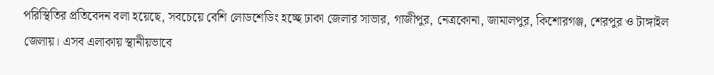পরিস্থিতির প্রতিবেদন বলা হয়েছে, সবচেয়ে বেশি লোডশেডিং হচ্ছে ঢাকা জেলার সাভার, গাজীপুর, নেত্রকোনা, জামালপুর, কিশোরগঞ্জ, শেরপুর ও টাঙ্গাইল জেলায়। এসব এলাকায় স্থানীয়ভাবে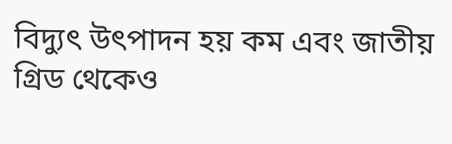বিদ্যুৎ উৎপাদন হয় কম এবং জাতীয় গ্রিড থেকেও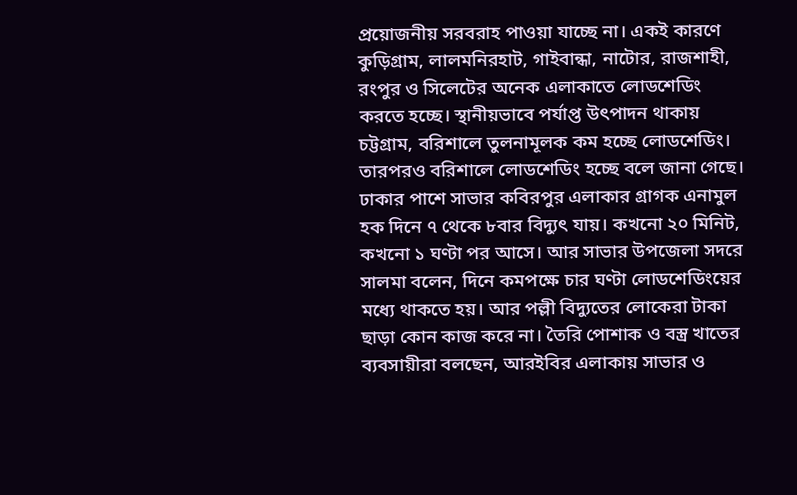প্রয়োজনীয় সরবরাহ পাওয়া যাচ্ছে না। একই কারণে কুড়িগ্রাম, লালমনিরহাট, গাইবান্ধা, নাটোর, রাজশাহী, রংপুর ও সিলেটের অনেক এলাকাতে লোডশেডিং করতে হচ্ছে। স্থানীয়ভাবে পর্যাপ্ত উৎপাদন থাকায় চট্টগ্রাম, বরিশালে তুলনামূলক কম হচ্ছে লোডশেডিং। তারপরও বরিশালে লোডশেডিং হচ্ছে বলে জানা গেছে।
ঢাকার পাশে সাভার কবিরপুর এলাকার গ্রাগক এনামুল হক দিনে ৭ থেকে ৮বার বিদ্যুৎ যায়। কখনো ২০ মিনিট, কখনো ১ ঘণ্টা পর আসে। আর সাভার উপজেলা সদরে সালমা বলেন, দিনে কমপক্ষে চার ঘণ্টা লোডশেডিংয়ের মধ্যে থাকতে হয়। আর পল্লী বিদ্যুতের লোকেরা টাকা ছাড়া কোন কাজ করে না। তৈরি পোশাক ও বস্ত্র খাতের ব্যবসায়ীরা বলছেন, আরইবির এলাকায় সাভার ও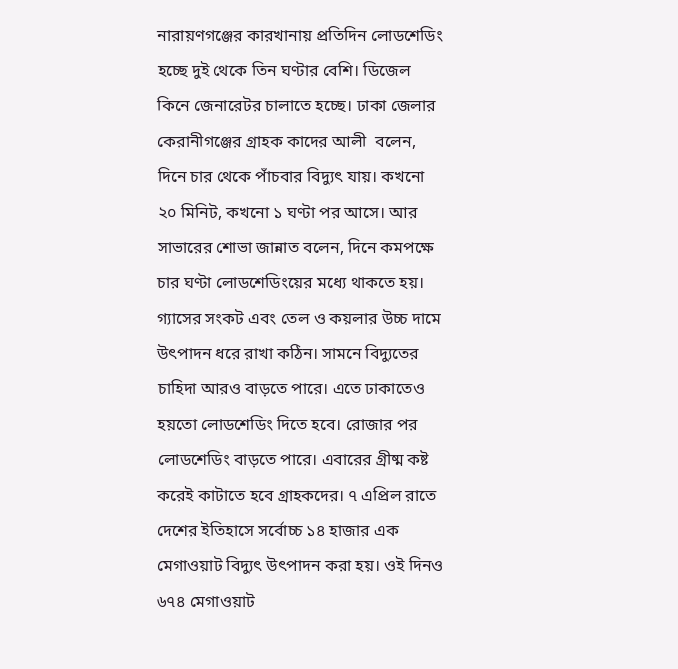নারায়ণগঞ্জের কারখানায় প্রতিদিন লোডশেডিং হচ্ছে দুই থেকে তিন ঘণ্টার বেশি। ডিজেল কিনে জেনারেটর চালাতে হচ্ছে। ঢাকা জেলার কেরানীগঞ্জের গ্রাহক কাদের আলী  বলেন, দিনে চার থেকে পাঁচবার বিদ্যুৎ যায়। কখনো ২০ মিনিট, কখনো ১ ঘণ্টা পর আসে। আর সাভারের শোভা জান্নাত বলেন, দিনে কমপক্ষে চার ঘণ্টা লোডশেডিংয়ের মধ্যে থাকতে হয়।
গ্যাসের সংকট এবং তেল ও কয়লার উচ্চ দামে উৎপাদন ধরে রাখা কঠিন। সামনে বিদ্যুতের চাহিদা আরও বাড়তে পারে। এতে ঢাকাতেও হয়তো লোডশেডিং দিতে হবে। রোজার পর লোডশেডিং বাড়তে পারে। এবারের গ্রীষ্ম কষ্ট করেই কাটাতে হবে গ্রাহকদের। ৭ এপ্রিল রাতে দেশের ইতিহাসে সর্বোচ্চ ১৪ হাজার এক মেগাওয়াট বিদ্যুৎ উৎপাদন করা হয়। ওই দিনও ৬৭৪ মেগাওয়াট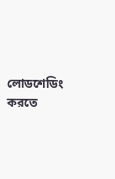লোডশেডিং করতে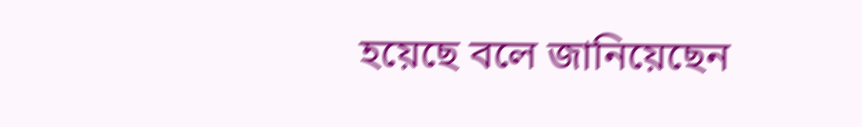হয়েছে বলে জানিয়েছেন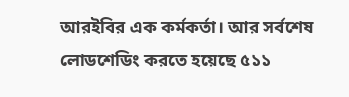আরইবির এক কর্মকর্তা। আর সর্বশেষ লোডশেডিং করতে হয়েছে ৫১১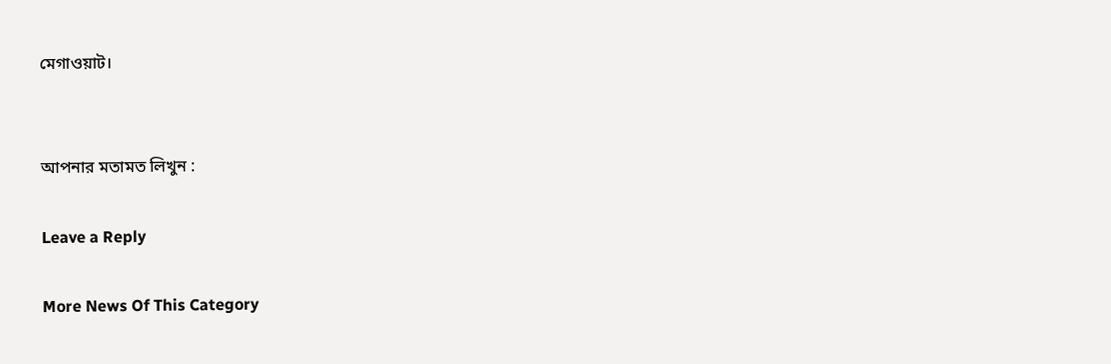মেগাওয়াট।


আপনার মতামত লিখুন :

Leave a Reply

More News Of This Category